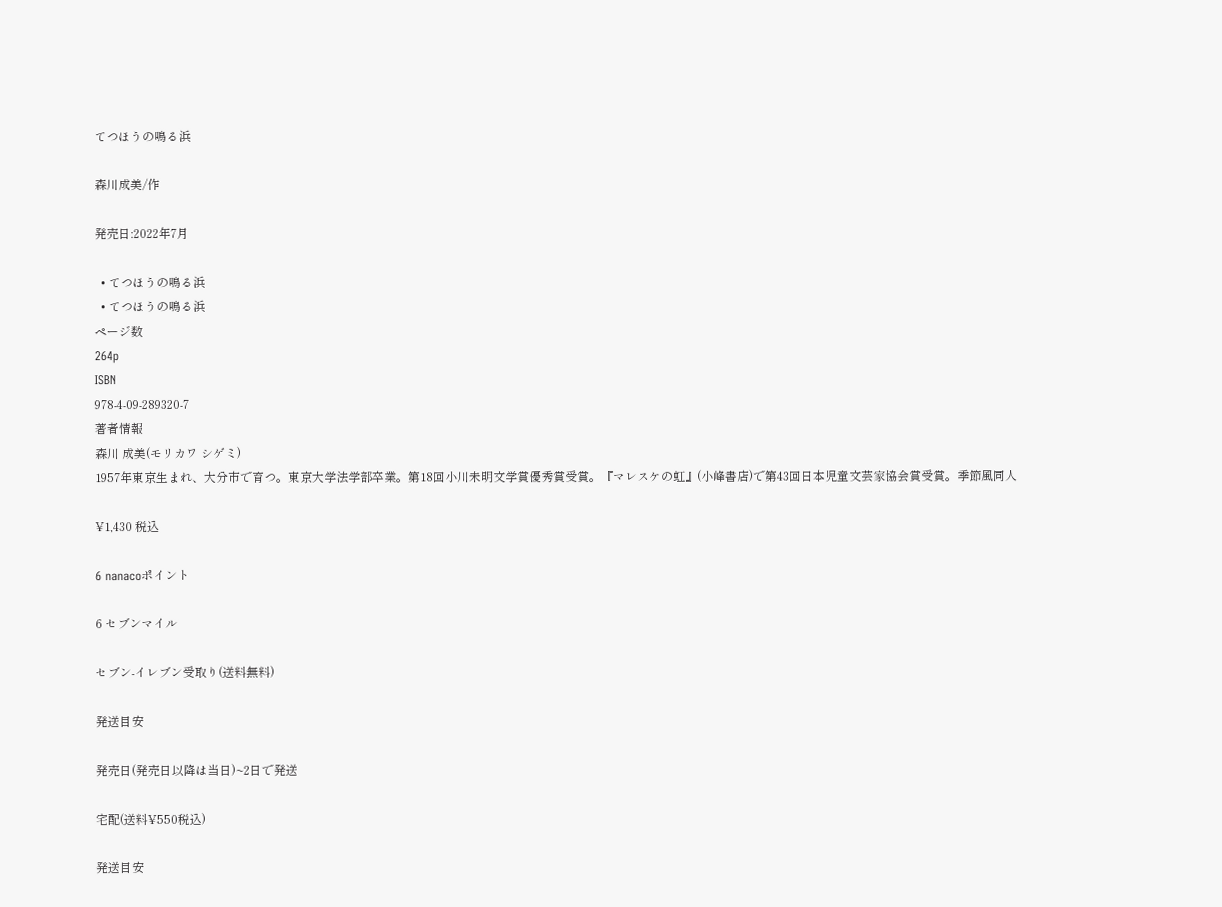てつほうの鳴る浜

森川成美/作

発売日:2022年7月

  • てつほうの鳴る浜
  • てつほうの鳴る浜
ページ数
264p
ISBN
978-4-09-289320-7
著者情報
森川 成美(モリカワ シゲミ)
1957年東京生まれ、大分市で育つ。東京大学法学部卒業。第18回小川未明文学賞優秀賞受賞。『マレスケの虹』(小峰書店)で第43回日本児童文芸家協会賞受賞。季節風同人

¥1,430 税込

6 nanacoポイント

6 セブンマイル

セブン-イレブン受取り(送料無料)

発送目安

発売日(発売日以降は当日)~2日で発送

宅配(送料¥550税込)

発送目安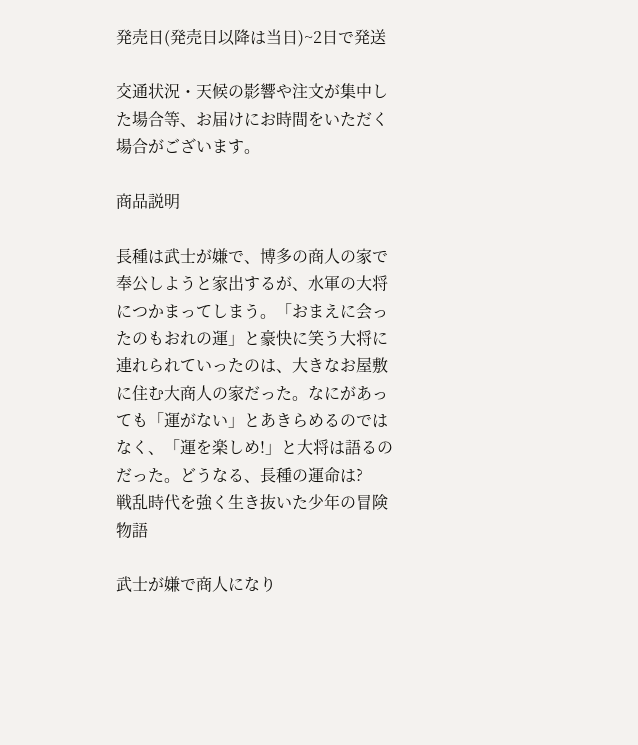発売日(発売日以降は当日)~2日で発送

交通状況・天候の影響や注文が集中した場合等、お届けにお時間をいただく場合がございます。

商品説明

長種は武士が嫌で、博多の商人の家で奉公しようと家出するが、水軍の大将につかまってしまう。「おまえに会ったのもおれの運」と豪快に笑う大将に連れられていったのは、大きなお屋敷に住む大商人の家だった。なにがあっても「運がない」とあきらめるのではなく、「運を楽しめ!」と大将は語るのだった。どうなる、長種の運命は?
戦乱時代を強く生き抜いた少年の冒険物語

武士が嫌で商人になり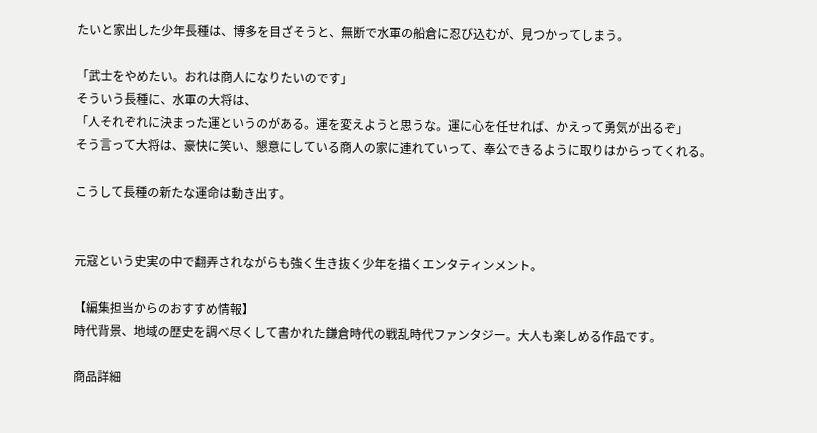たいと家出した少年長種は、博多を目ざそうと、無断で水軍の船倉に忍び込むが、見つかってしまう。

「武士をやめたい。おれは商人になりたいのです」
そういう長種に、水軍の大将は、
「人それぞれに決まった運というのがある。運を変えようと思うな。運に心を任せれば、かえって勇気が出るぞ」
そう言って大将は、豪快に笑い、懇意にしている商人の家に連れていって、奉公できるように取りはからってくれる。

こうして長種の新たな運命は動き出す。


元寇という史実の中で翻弄されながらも強く生き抜く少年を描くエンタティンメント。

【編集担当からのおすすめ情報】
時代背景、地域の歴史を調べ尽くして書かれた鎌倉時代の戦乱時代ファンタジー。大人も楽しめる作品です。

商品詳細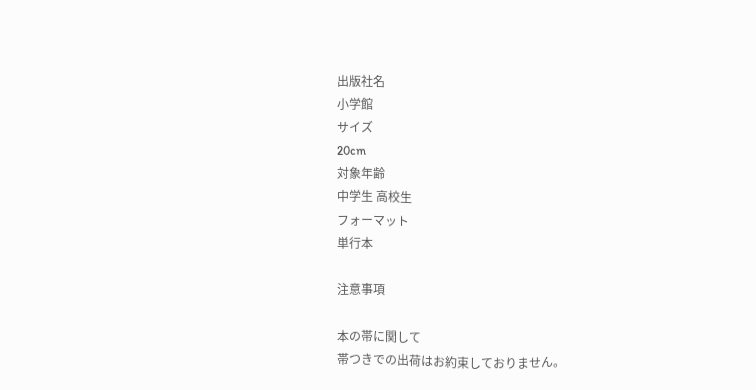出版社名
小学館
サイズ
20cm
対象年齢
中学生 高校生
フォーマット
単行本

注意事項

本の帯に関して
帯つきでの出荷はお約束しておりません。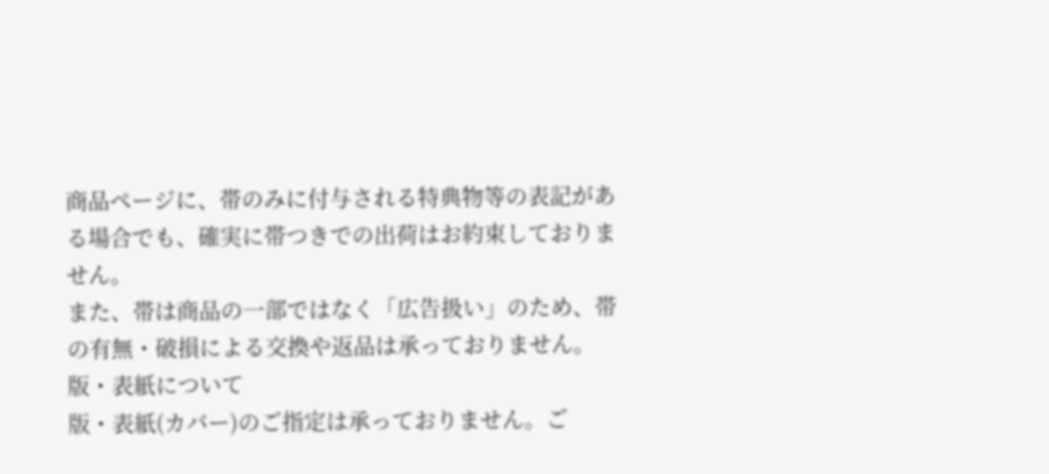商品ページに、帯のみに付与される特典物等の表記がある場合でも、確実に帯つきでの出荷はお約束しておりません。
また、帯は商品の一部ではなく「広告扱い」のため、帯の有無・破損による交換や返品は承っておりません。
版・表紙について
版・表紙(カバー)のご指定は承っておりません。ご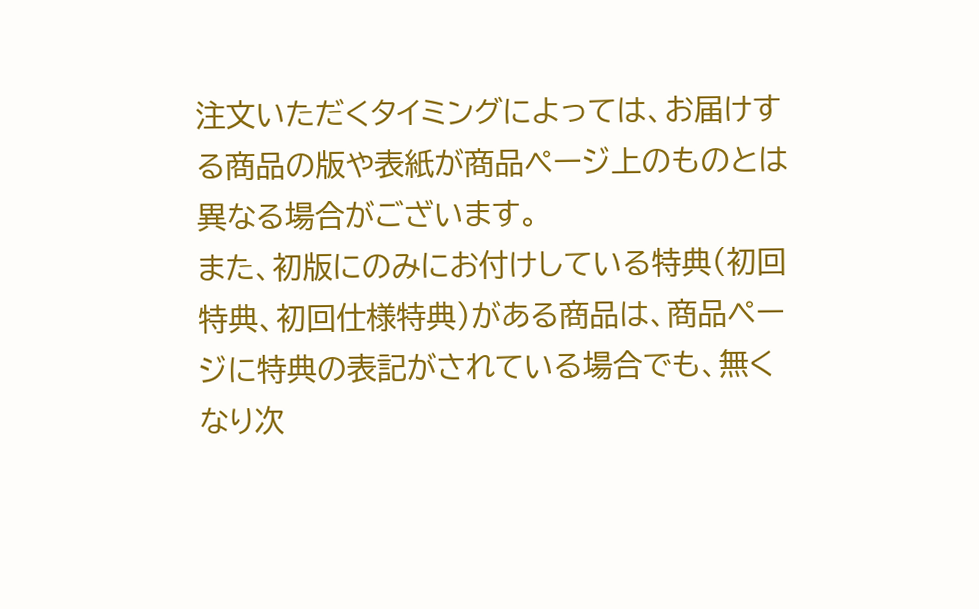注文いただくタイミングによっては、お届けする商品の版や表紙が商品ページ上のものとは異なる場合がございます。
また、初版にのみにお付けしている特典(初回特典、初回仕様特典)がある商品は、商品ページに特典の表記がされている場合でも、無くなり次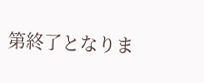第終了となりま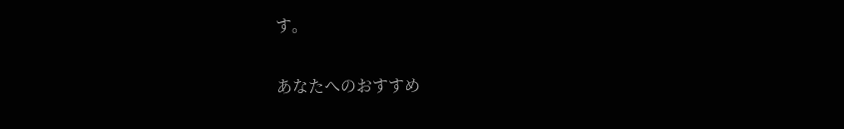す。

あなたへのおすすめ